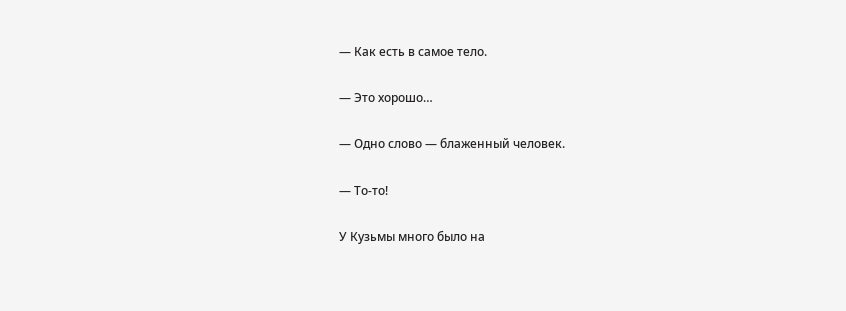— Как есть в самое тело.

— Это хорошо…

— Одно слово — блаженный человек.

— То-то!

У Кузьмы много было на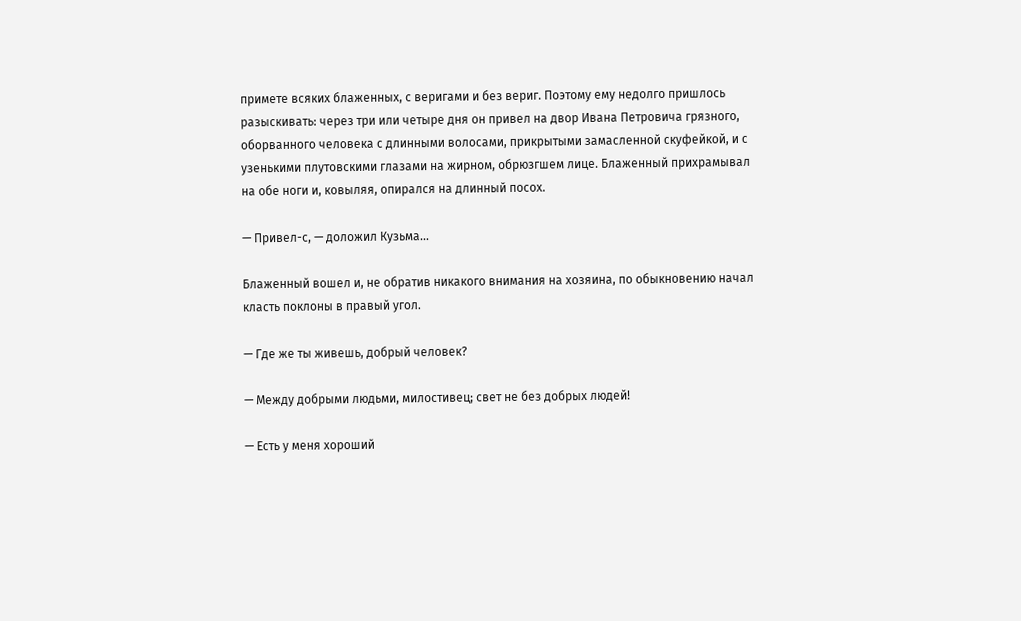примете всяких блаженных, с веригами и без вериг. Поэтому ему недолго пришлось разыскивать: через три или четыре дня он привел на двор Ивана Петровича грязного, оборванного человека с длинными волосами, прикрытыми замасленной скуфейкой, и с узенькими плутовскими глазами на жирном, обрюзгшем лице. Блаженный прихрамывал на обе ноги и, ковыляя, опирался на длинный посох.

— Привел-с, — доложил Кузьма…

Блаженный вошел и, не обратив никакого внимания на хозяина, по обыкновению начал класть поклоны в правый угол.

— Где же ты живешь, добрый человек?

— Между добрыми людьми, милостивец; свет не без добрых людей!

— Есть у меня хороший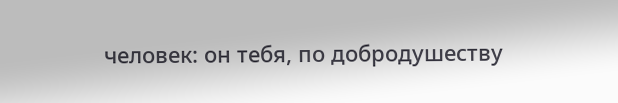человек: он тебя, по добродушеству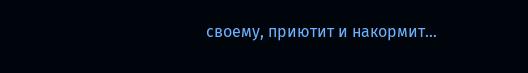своему, приютит и накормит…